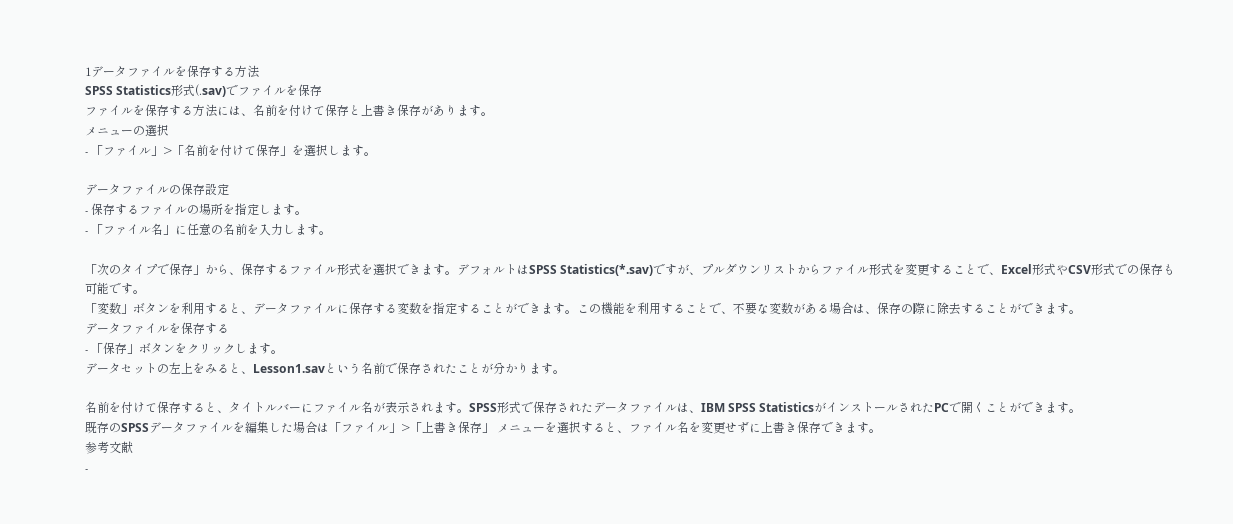1データファイルを保存する方法
SPSS Statistics形式(.sav)でファイルを保存
ファイルを保存する方法には、名前を付けて保存と上書き保存があります。
メニューの選択
- 「ファイル」>「名前を付けて保存」を選択します。

データファイルの保存設定
- 保存するファイルの場所を指定します。
- 「ファイル名」に任意の名前を入力します。

「次のタイプで保存」から、保存するファイル形式を選択できます。デフォルトはSPSS Statistics(*.sav)ですが、プルダウンリストからファイル形式を変更することで、Excel形式やCSV形式での保存も可能です。
「変数」ボタンを利用すると、データファイルに保存する変数を指定することができます。この機能を利用することで、不要な変数がある場合は、保存の際に除去することができます。
データファイルを保存する
- 「保存」ボタンをクリックします。
データセットの左上をみると、Lesson1.savという名前で保存されたことが分かります。

名前を付けて保存すると、タイトルバーにファイル名が表示されます。SPSS形式で保存されたデータファイルは、IBM SPSS StatisticsがインストールされたPCで開くことができます。
既存のSPSSデータファイルを編集した場合は「ファイル」>「上書き保存」 メニューを選択すると、ファイル名を変更せずに上書き保存できます。
参考文献
-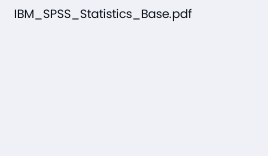IBM_SPSS_Statistics_Base.pdf